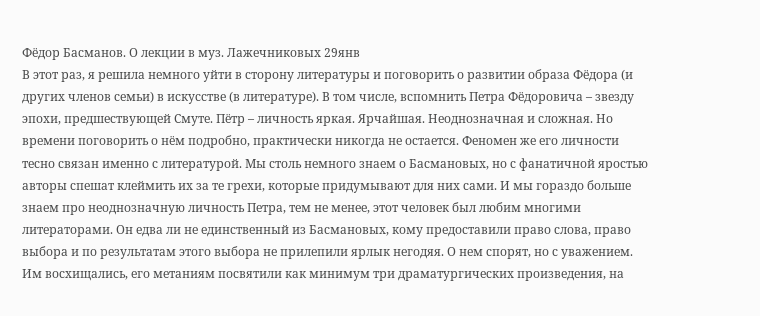Фёдор Басманов. О лекции в муз. Лажечниковых 29янв
В этот раз, я решила немного уйти в сторону литературы и поговорить о развитии образа Фёдора (и других членов семьи) в искусстве (в литературе). В том числе, вспомнить Петра Фёдоровича – звезду эпохи, предшествующей Смуте. Пётр – личность яркая. Ярчайшая. Неоднозначная и сложная. Но времени поговорить о нём подробно, практически никогда не остается. Феномен же его личности тесно связан именно с литературой. Мы столь немного знаем о Басмановых, но с фанатичной яростью авторы спешат клеймить их за те грехи, которые придумывают для них сами. И мы гораздо больше знаем про неоднозначную личность Петра, тем не менее, этот человек был любим многими литераторами. Он едва ли не единственный из Басмановых, кому предоставили право слова, право выбора и по результатам этого выбора не прилепили ярлык негодяя. О нем спорят, но с уважением. Им восхищались, его метаниям посвятили как минимум три драматургических произведения, на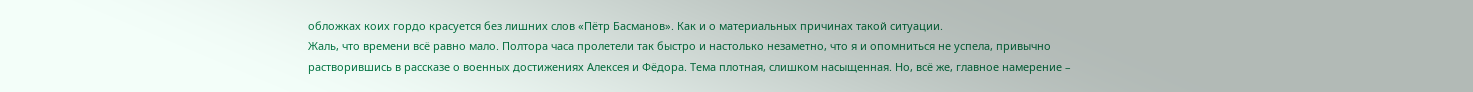обложках коих гордо красуется без лишних слов «Пётр Басманов». Как и о материальных причинах такой ситуации.
Жаль, что времени всё равно мало. Полтора часа пролетели так быстро и настолько незаметно, что я и опомниться не успела, привычно растворившись в рассказе о военных достижениях Алексея и Фёдора. Тема плотная, слишком насыщенная. Но, всё же, главное намерение –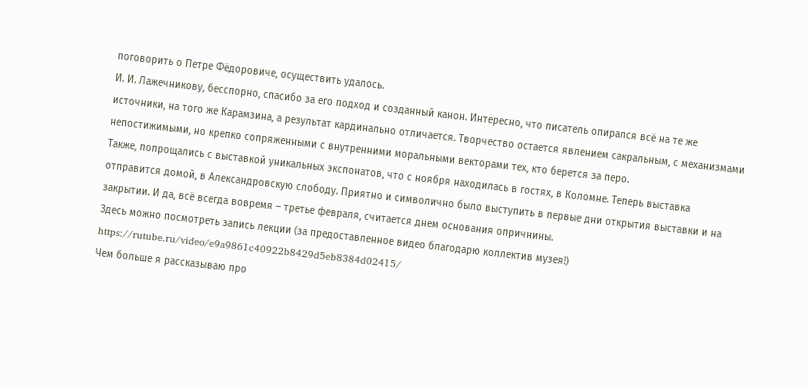поговорить о Петре Фёдоровиче, осуществить удалось.
И. И. Лажечникову, бесспорно, спасибо за его подход и созданный канон. Интересно, что писатель опирался всё на те же источники, на того же Карамзина, а результат кардинально отличается. Творчество остается явлением сакральным, с механизмами непостижимыми, но крепко сопряженными с внутренними моральными векторами тех, кто берется за перо.
Также, попрощались с выставкой уникальных экспонатов, что с ноября находилась в гостях, в Коломне. Теперь выставка отправится домой, в Александровскую слободу. Приятно и символично было выступить в первые дни открытия выставки и на закрытии. И да, всё всегда вовремя – третье февраля, считается днем основания опричнины.
Здесь можно посмотреть запись лекции (за предоставленное видео благодарю коллектив музея!)
https://rutube.ru/video/e9a9861c40922b8429d5eb8384d02415/
Чем больше я рассказываю про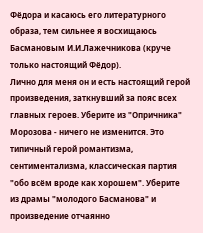Фёдора и касаюсь его литературного образа, тем сильнее я восхищаюсь Басмановым И.И.Лажечникова (круче только настоящий Фёдор).
Лично для меня он и есть настоящий герой произведения, заткнувший за пояс всех главных героев. Уберите из "Опричника" Морозова - ничего не изменится. Это типичный герой романтизма, сентиментализма, классическая партия "обо всём вроде как хорошем". Уберите из драмы "молодого Басманова" и произведение отчаянно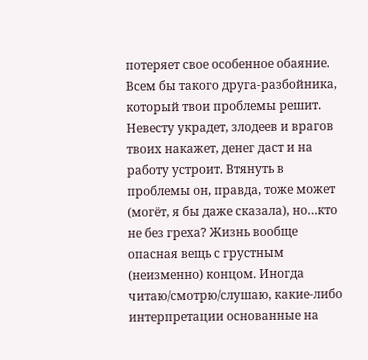потеряет свое особенное обаяние. Всем бы такого друга-разбойника, который твои проблемы решит. Невесту украдет, злодеев и врагов твоих накажет, денег даст и на работу устроит. Втянуть в проблемы он, правда, тоже может (могёт, я бы даже сказала), но…кто не без греха? Жизнь вообще опасная вещь с грустным (неизменно) концом. Иногда читаю/смотрю/слушаю, какие-либо интерпретации основанные на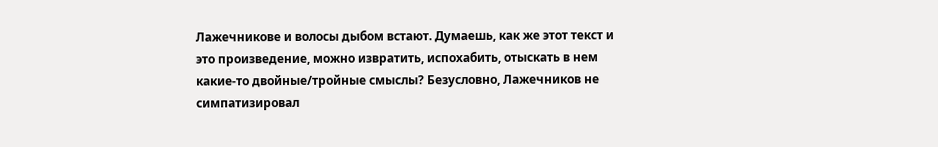Лажечникове и волосы дыбом встают. Думаешь, как же этот текст и это произведение, можно извратить, испохабить, отыскать в нем какие-то двойные/тройные смыслы? Безусловно, Лажечников не симпатизировал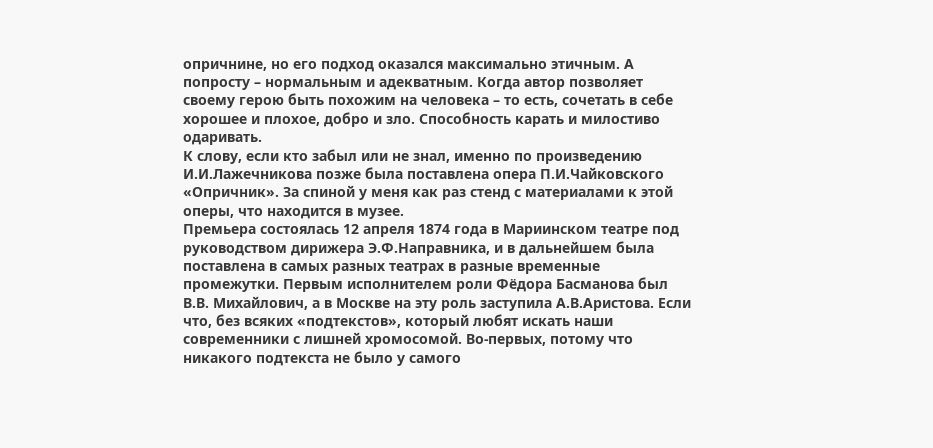опричнине, но его подход оказался максимально этичным. А попросту – нормальным и адекватным. Когда автор позволяет своему герою быть похожим на человека – то есть, сочетать в себе хорошее и плохое, добро и зло. Способность карать и милостиво одаривать.
К слову, если кто забыл или не знал, именно по произведению И.И.Лажечникова позже была поставлена опера П.И.Чайковского «Опричник». За спиной у меня как раз стенд с материалами к этой оперы, что находится в музее.
Премьера состоялась 12 апреля 1874 года в Мариинском театре под руководством дирижера Э.Ф.Направника, и в дальнейшем была поставлена в самых разных театрах в разные временные промежутки. Первым исполнителем роли Фёдора Басманова был В.В. Михайлович, а в Москве на эту роль заступила А.В.Аристова. Если что, без всяких «подтекстов», который любят искать наши современники с лишней хромосомой. Во-первых, потому что никакого подтекста не было у самого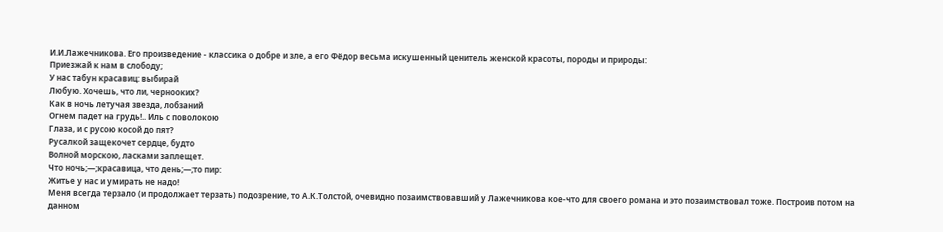И.И.Лажечникова. Его произведение - классика о добре и зле, а его Фёдор весьма искушенный ценитель женской красоты, породы и природы:
Приезжай к нам в слободу;
У нас табун красавиц: выбирай
Любую. Хочешь, что ли, чернооких?
Как в ночь летучая звезда, лобзаний
Огнем падет на грудь!.. Иль с поволокою
Глаза, и с русою косой до пят?
Русалкой защекочет сердце, будто
Волной морскою, ласками заплещет.
Что ночь;—;красавица, что день;—;то пир:
Житье у нас и умирать не надо!
Меня всегда терзало (и продолжает терзать) подозрение, то А.К.Толстой, очевидно позаимствовавший у Лажечникова кое-что для своего романа и это позаимствовал тоже. Построив потом на данном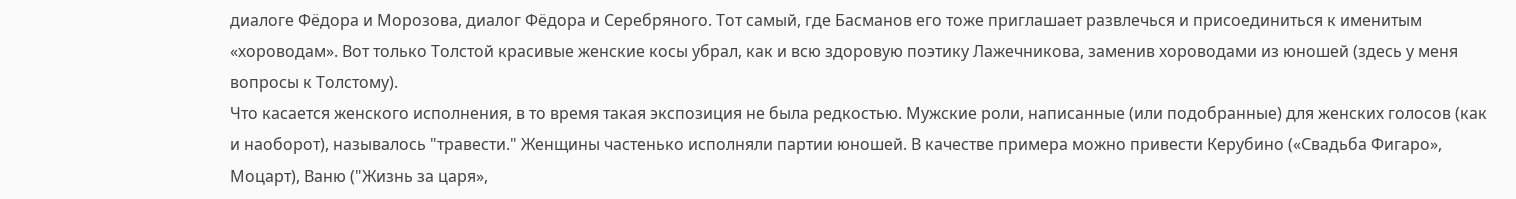диалоге Фёдора и Морозова, диалог Фёдора и Серебряного. Тот самый, где Басманов его тоже приглашает развлечься и присоединиться к именитым «хороводам». Вот только Толстой красивые женские косы убрал, как и всю здоровую поэтику Лажечникова, заменив хороводами из юношей (здесь у меня вопросы к Толстому).
Что касается женского исполнения, в то время такая экспозиция не была редкостью. Мужские роли, написанные (или подобранные) для женских голосов (как и наоборот), называлось "травести." Женщины частенько исполняли партии юношей. В качестве примера можно привести Керубино («Свадьба Фигаро», Моцарт), Ваню ("Жизнь за царя»,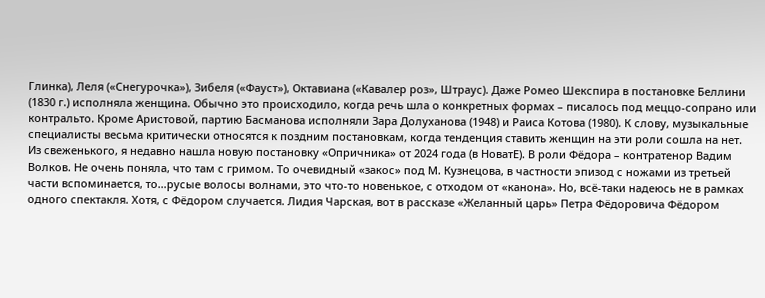Глинка), Леля («Снегурочка»), Зибеля («Фауст»), Октавиана («Кавалер роз», Штраус). Даже Ромео Шекспира в постановке Беллини (1830 г.) исполняла женщина. Обычно это происходило, когда речь шла о конкретных формах – писалось под меццо-сопрано или контральто. Кроме Аристовой, партию Басманова исполняли Зара Долуханова (1948) и Раиса Котова (1980). К слову, музыкальные специалисты весьма критически относятся к поздним постановкам, когда тенденция ставить женщин на эти роли сошла на нет.
Из свеженького, я недавно нашла новую постановку «Опричника» от 2024 года (в НоватЕ). В роли Фёдора – контратенор Вадим Волков. Не очень поняла, что там с гримом. То очевидный «закос» под М. Кузнецова, в частности эпизод с ножами из третьей части вспоминается, то…русые волосы волнами, это что-то новенькое, с отходом от «канона». Но, всё-таки надеюсь не в рамках одного спектакля. Хотя, с Фёдором случается. Лидия Чарская, вот в рассказе «Желанный царь» Петра Фёдоровича Фёдором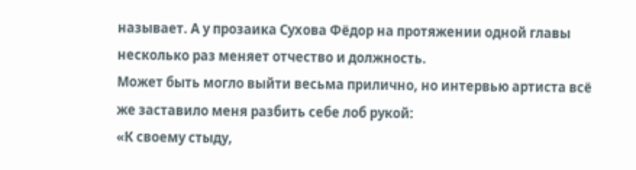называет. А у прозаика Сухова Фёдор на протяжении одной главы несколько раз меняет отчество и должность.
Может быть могло выйти весьма прилично, но интервью артиста всё же заставило меня разбить себе лоб рукой:
«К своему стыду,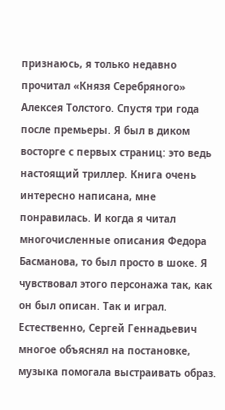признаюсь, я только недавно прочитал «Князя Серебряного» Алексея Толстого. Спустя три года после премьеры. Я был в диком восторге с первых страниц: это ведь настоящий триллер. Книга очень интересно написана, мне понравилась. И когда я читал многочисленные описания Федора Басманова, то был просто в шоке. Я чувствовал этого персонажа так, как он был описан. Так и играл. Естественно, Сергей Геннадьевич многое объяснял на постановке, музыка помогала выстраивать образ.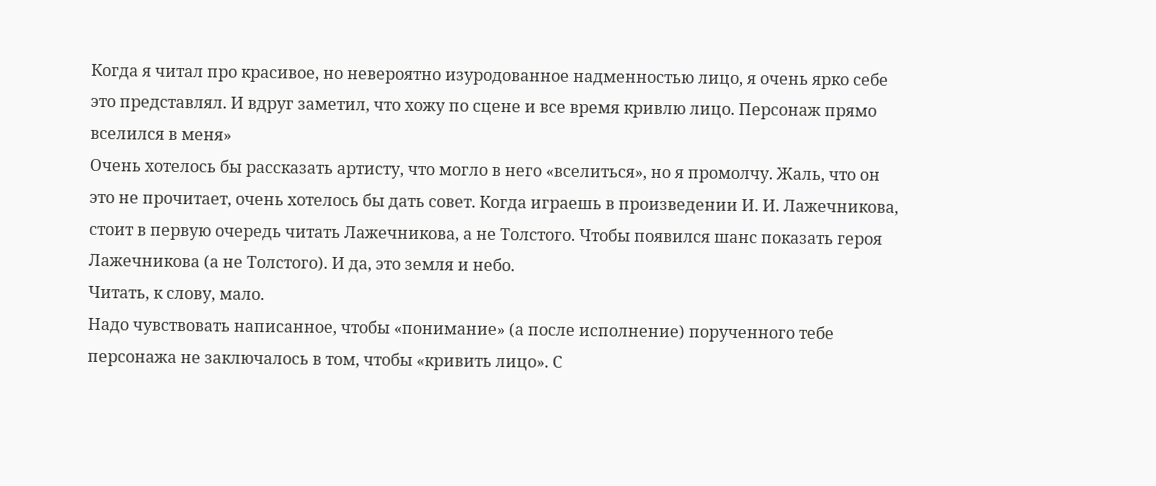Когда я читал про красивое, но невероятно изуродованное надменностью лицо, я очень ярко себе это представлял. И вдруг заметил, что хожу по сцене и все время кривлю лицо. Персонаж прямо вселился в меня»
Очень хотелось бы рассказать артисту, что могло в него «вселиться», но я промолчу. Жаль, что он это не прочитает, очень хотелось бы дать совет. Когда играешь в произведении И. И. Лажечникова, стоит в первую очередь читать Лажечникова, а не Толстого. Чтобы появился шанс показать героя Лажечникова (а не Толстого). И да, это земля и небо.
Читать, к слову, мало.
Надо чувствовать написанное, чтобы «понимание» (а после исполнение) порученного тебе персонажа не заключалось в том, чтобы «кривить лицо». С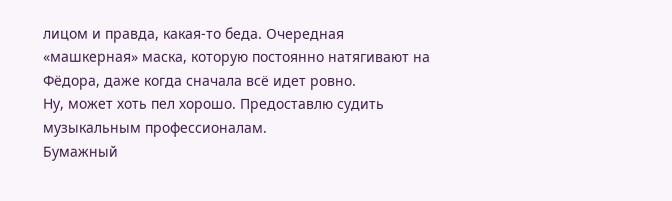лицом и правда, какая-то беда. Очередная «машкерная» маска, которую постоянно натягивают на Фёдора, даже когда сначала всё идет ровно.
Ну, может хоть пел хорошо. Предоставлю судить музыкальным профессионалам.
Бумажный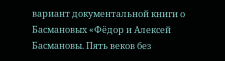вариант документальной книги о Басмановых «Фёдор и Алексей Басмановы. Пять веков без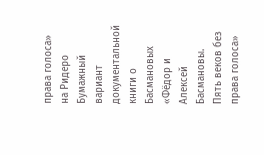права голоса» на Ридеро
Бумажный вариант документальной книги о Басмановых «Фёдор и Алексей Басмановы. Пять веков без права голоса»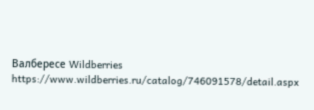Валбересе Wildberries
https://www.wildberries.ru/catalog/746091578/detail.aspx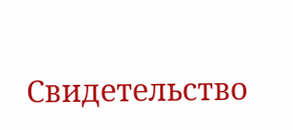Свидетельство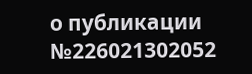о публикации №226021302052